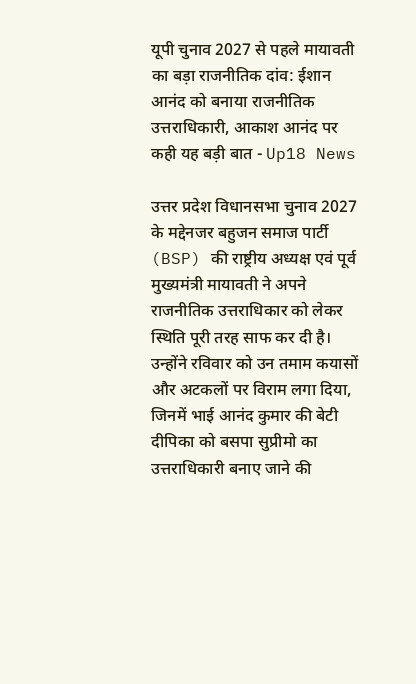यूपी चुनाव 2027 से पहले मायावती का बड़ा राजनीतिक दांव: ईशान आनंद को बनाया राजनीतिक उत्तराधिकारी, आकाश आनंद पर कही यह बड़ी बात - Up18 News

उत्तर प्रदेश विधानसभा चुनाव 2027 के मद्देनजर बहुजन समाज पार्टी (BSP) की राष्ट्रीय अध्यक्ष एवं पूर्व मुख्यमंत्री मायावती ने अपने राजनीतिक उत्तराधिकार को लेकर स्थिति पूरी तरह साफ कर दी है। उन्होंने रविवार को उन तमाम कयासों और अटकलों पर विराम लगा दिया, जिनमें भाई आनंद कुमार की बेटी दीपिका को बसपा सुप्रीमो का उत्तराधिकारी बनाए जाने की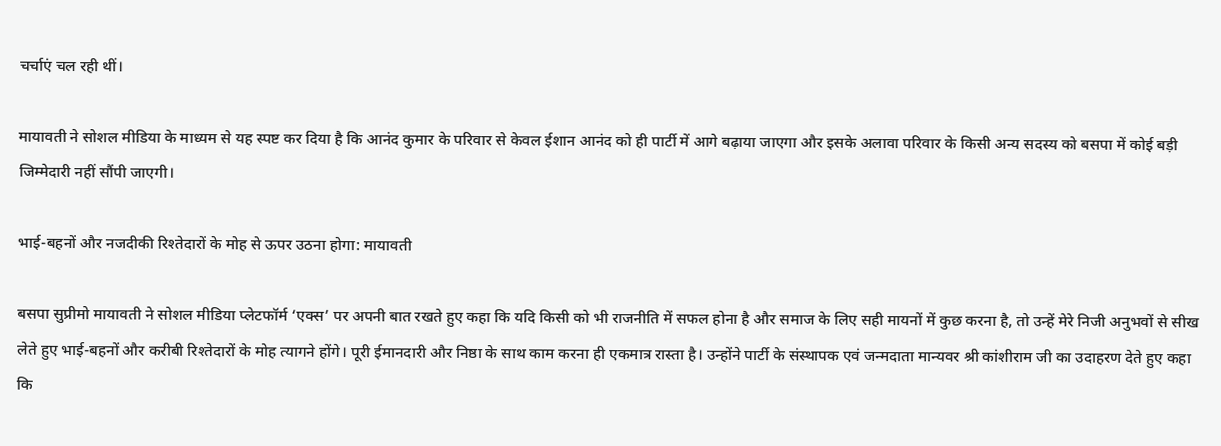चर्चाएं चल रही थीं।

मायावती ने सोशल मीडिया के माध्यम से यह स्पष्ट कर दिया है कि आनंद कुमार के परिवार से केवल ईशान आनंद को ही पार्टी में आगे बढ़ाया जाएगा और इसके अलावा परिवार के किसी अन्य सदस्य को बसपा में कोई बड़ी जिम्मेदारी नहीं सौंपी जाएगी।

भाई-बहनों और नजदीकी रिश्तेदारों के मोह से ऊपर उठना होगा: मायावती

बसपा सुप्रीमो मायावती ने सोशल मीडिया प्लेटफॉर्म ‘एक्स’ पर अपनी बात रखते हुए कहा कि यदि किसी को भी राजनीति में सफल होना है और समाज के लिए सही मायनों में कुछ करना है, तो उन्हें मेरे निजी अनुभवों से सीख लेते हुए भाई-बहनों और करीबी रिश्तेदारों के मोह त्यागने होंगे। पूरी ईमानदारी और निष्ठा के साथ काम करना ही एकमात्र रास्ता है। उन्होंने पार्टी के संस्थापक एवं जन्मदाता मान्यवर श्री कांशीराम जी का उदाहरण देते हुए कहा कि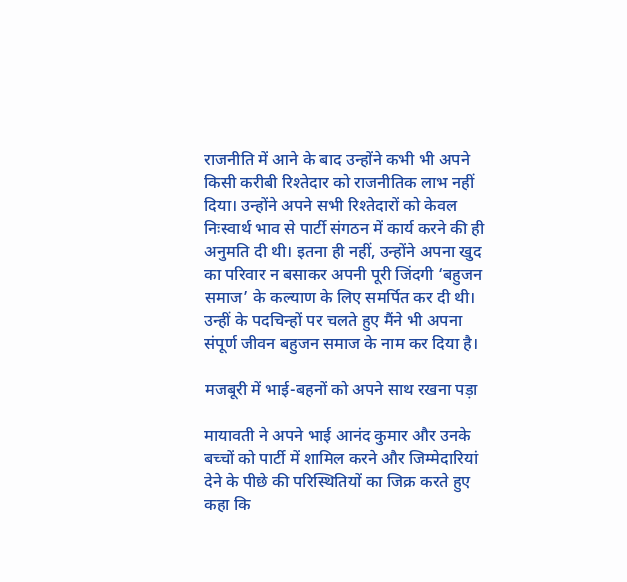राजनीति में आने के बाद उन्होंने कभी भी अपने किसी करीबी रिश्तेदार को राजनीतिक लाभ नहीं दिया। उन्होंने अपने सभी रिश्तेदारों को केवल निःस्वार्थ भाव से पार्टी संगठन में कार्य करने की ही अनुमति दी थी। इतना ही नहीं, उन्होंने अपना खुद का परिवार न बसाकर अपनी पूरी जिंदगी ‘बहुजन समाज’ के कल्याण के लिए समर्पित कर दी थी। उन्हीं के पदचिन्हों पर चलते हुए मैंने भी अपना संपूर्ण जीवन बहुजन समाज के नाम कर दिया है।

मजबूरी में भाई-बहनों को अपने साथ रखना पड़ा

मायावती ने अपने भाई आनंद कुमार और उनके बच्चों को पार्टी में शामिल करने और जिम्मेदारियां देने के पीछे की परिस्थितियों का जिक्र करते हुए कहा कि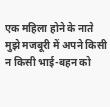एक महिला होने के नाते मुझे मजबूरी में अपने किसी न किसी भाई-बहन को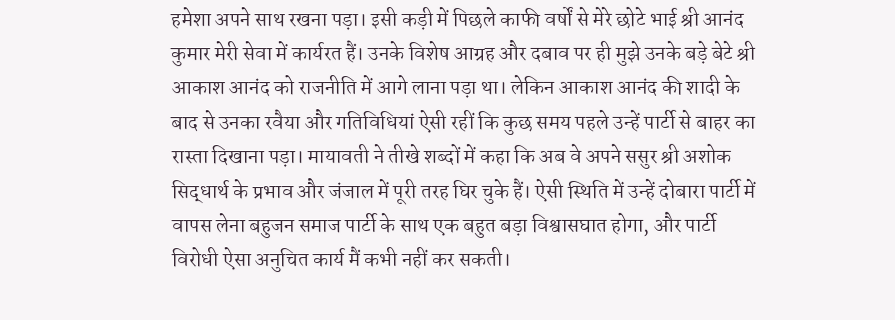हमेशा अपने साथ रखना पड़ा। इसी कड़ी में पिछले काफी वर्षों से मेरे छोटे भाई श्री आनंद कुमार मेरी सेवा में कार्यरत हैं। उनके विशेष आग्रह और दबाव पर ही मुझे उनके बड़े बेटे श्री आकाश आनंद को राजनीति में आगे लाना पड़ा था। लेकिन आकाश आनंद की शादी के बाद से उनका रवैया और गतिविधियां ऐसी रहीं कि कुछ समय पहले उन्हें पार्टी से बाहर का रास्ता दिखाना पड़ा। मायावती ने तीखे शब्दों में कहा कि अब वे अपने ससुर श्री अशोक सिद्धार्थ के प्रभाव और जंजाल में पूरी तरह घिर चुके हैं। ऐसी स्थिति में उन्हें दोबारा पार्टी में वापस लेना बहुजन समाज पार्टी के साथ एक बहुत बड़ा विश्वासघात होगा, और पार्टी विरोधी ऐसा अनुचित कार्य मैं कभी नहीं कर सकती।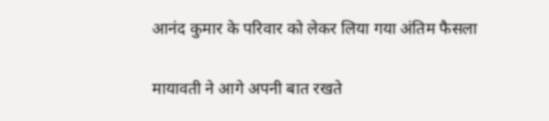आनंद कुमार के परिवार को लेकर लिया गया अंतिम फैसला

मायावती ने आगे अपनी बात रखते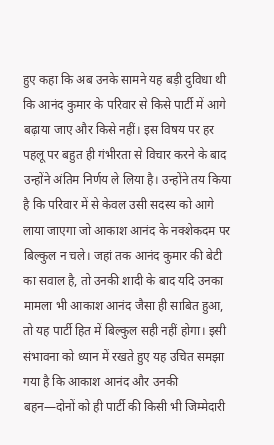हुए कहा कि अब उनके सामने यह बड़ी दुविधा थी कि आनंद कुमार के परिवार से किसे पार्टी में आगे बढ़ाया जाए और किसे नहीं। इस विषय पर हर पहलू पर बहुत ही गंभीरता से विचार करने के बाद उन्होंने अंतिम निर्णय ले लिया है। उन्होंने तय किया है कि परिवार में से केवल उसी सदस्य को आगे लाया जाएगा जो आकाश आनंद के नक्शेकदम पर बिल्कुल न चले। जहां तक आनंद कुमार की बेटी का सवाल है, तो उनकी शादी के बाद यदि उनका मामला भी आकाश आनंद जैसा ही साबित हुआ, तो यह पार्टी हित में बिल्कुल सही नहीं होगा। इसी संभावना को ध्यान में रखते हुए यह उचित समझा गया है कि आकाश आनंद और उनकी बहन—दोनों को ही पार्टी की किसी भी जिम्मेदारी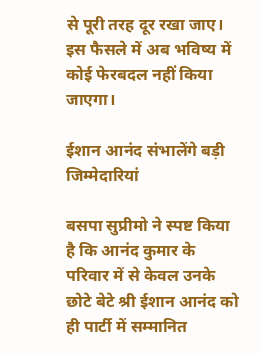से पूरी तरह दूर रखा जाए। इस फैसले में अब भविष्य में कोई फेरबदल नहीं किया जाएगा।

ईशान आनंद संभालेंगे बड़ी जिम्मेदारियां

बसपा सुप्रीमो ने स्पष्ट किया है कि आनंद कुमार के परिवार में से केवल उनके छोटे बेटे श्री ईशान आनंद को ही पार्टी में सम्मानित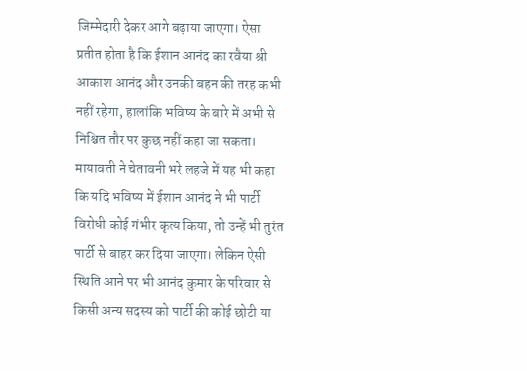जिम्मेदारी देकर आगे बढ़ाया जाएगा। ऐसा प्रतीत होता है कि ईशान आनंद का रवैया श्री आकाश आनंद और उनकी बहन की तरह कभी नहीं रहेगा, हालांकि भविष्य के बारे में अभी से निश्चित तौर पर कुछ नहीं कहा जा सकता। मायावती ने चेतावनी भरे लहजे में यह भी कहा कि यदि भविष्य में ईशान आनंद ने भी पार्टी विरोधी कोई गंभीर कृत्य किया, तो उन्हें भी तुरंत पार्टी से बाहर कर दिया जाएगा। लेकिन ऐसी स्थिति आने पर भी आनंद कुमार के परिवार से किसी अन्य सदस्य को पार्टी की कोई छोटी या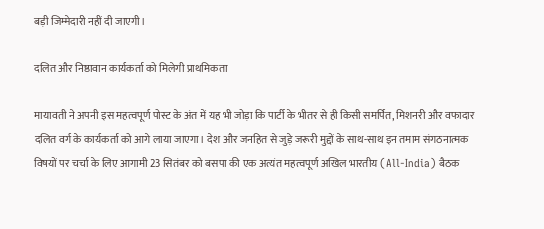बड़ी जिम्मेदारी नहीं दी जाएगी।

दलित और निष्ठावान कार्यकर्ता को मिलेगी प्राथमिकता

मायावती ने अपनी इस महत्वपूर्ण पोस्ट के अंत में यह भी जोड़ा कि पार्टी के भीतर से ही किसी समर्पित, मिशनरी और वफादार दलित वर्ग के कार्यकर्ता को आगे लाया जाएगा। देश और जनहित से जुड़े जरूरी मुद्दों के साथ-साथ इन तमाम संगठनात्मक विषयों पर चर्चा के लिए आगामी 23 सितंबर को बसपा की एक अत्यंत महत्वपूर्ण अखिल भारतीय (All-India) बैठक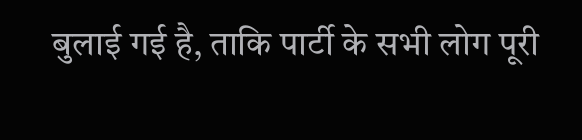बुलाई गई है, ताकि पार्टी के सभी लोग पूरी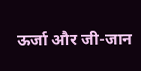ऊर्जा और जी-जान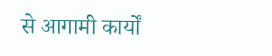से आगामी कार्यों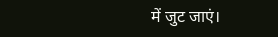में जुट जाएं।